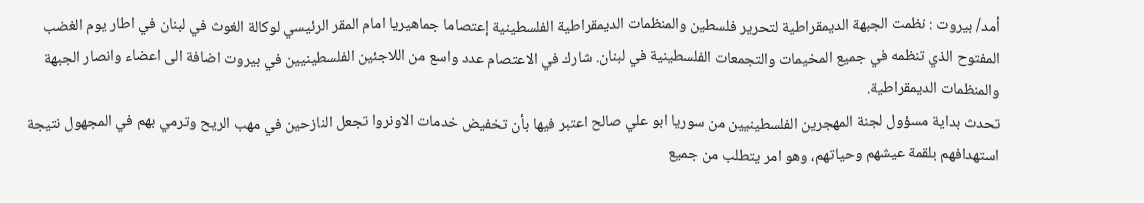أمد/ بيروت : نظمت الجبهة الديمقراطية لتحرير فلسطين والمنظمات الديمقراطية الفلسطينية إعتصاما جماهيريا امام المقر الرئيسي لوكالة الغوث في لبنان في اطار يوم الغضب المفتوح الذي تنظمه في جميع المخيمات والتجمعات الفلسطينية في لبنان. شارك في الاعتصام عدد واسع من اللاجئين الفلسطينيين في بيروت اضافة الى اعضاء وانصار الجبهة والمنظمات الديمقراطية.
تحدث بداية مسؤول لجنة المهجرين الفلسطينيين من سوريا ابو علي صالح اعتبر فيها بأن تخفيض خدمات الاونروا تجعل النازحين في مهب الريح وترمي بهم في المجهول نتيجة استهدافهم بلقمة عيشهم وحياتهم، وهو امر يتطلب من جميع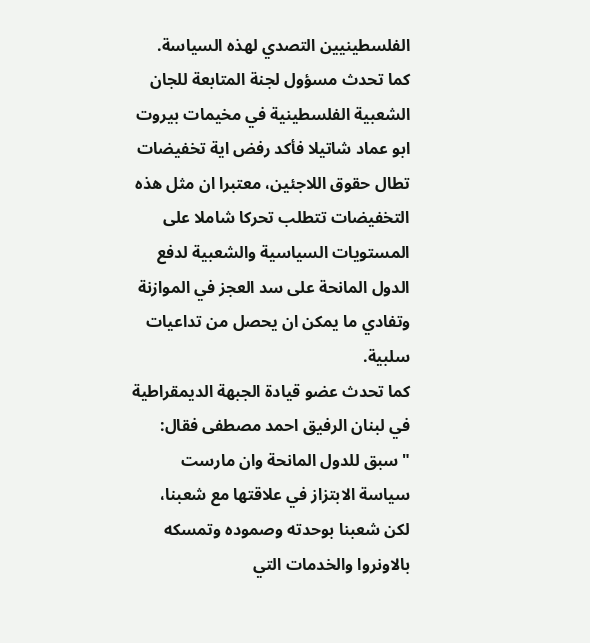الفلسطينيين التصدي لهذه السياسة.
كما تحدث مسؤول لجنة المتابعة للجان الشعبية الفلسطينية في مخيمات بيروت ابو عماد شاتيلا فأكد رفض اية تخفيضات تطال حقوق اللاجئين، معتبرا ان مثل هذه التخفيضات تتطلب تحركا شاملا على المستويات السياسية والشعبية لدفع الدول المانحة على سد العجز في الموازنة وتفادي ما يمكن ان يحصل من تداعيات سلبية.
كما تحدث عضو قيادة الجبهة الديمقراطية في لبنان الرفيق احمد مصطفى فقال: "سبق للدول المانحة وان مارست سياسة الابتزاز في علاقتها مع شعبنا، لكن شعبنا بوحدته وصموده وتمسكه بالاونروا والخدمات التي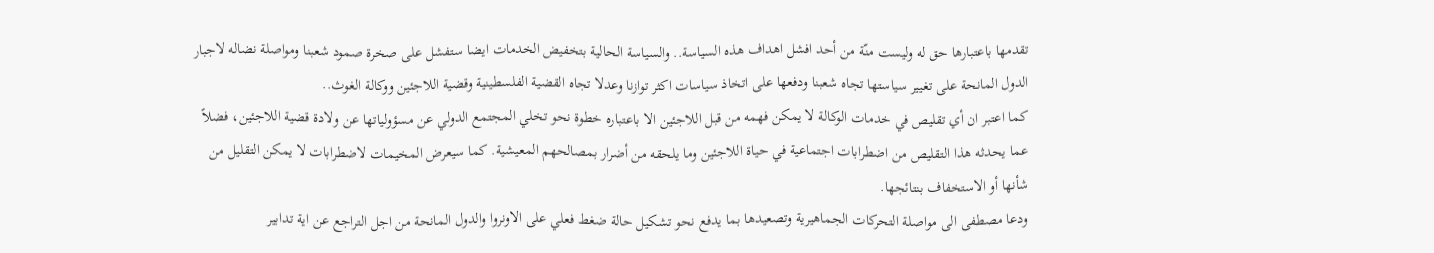تقدمها باعتبارها حق له وليست منّة من أحد افشل اهداف هذه السياسة.. والسياسة الحالية بتخفيض الخدمات ايضا ستفشل على صخرة صمود شعبنا ومواصلة نضاله لاجبار الدول المانحة على تغيير سياستها تجاه شعبنا ودفعها على اتخاذ سياسات اكثر توازنا وعدلا تجاه القضية الفلسطينية وقضية اللاجئين ووكالة الغوث..
كما اعتبر ان أي تقليص في خدمات الوكالة لا يمكن فهمه من قبل اللاجئين الا باعتباره خطوة نحو تخلي المجتمع الدولي عن مسؤولياتها عن ولادة قضية اللاجئين، فضلاً عما يحدثه هذا التقليص من اضطرابات اجتماعية في حياة اللاجئين وما يلحقه من أضرار بمصالحهم المعيشية. كما سيعرض المخيمات لاضطرابات لا يمكن التقليل من شأنها أو الاستخفاف بنتائجها.
ودعا مصطفى الى مواصلة التحركات الجماهيرية وتصعيدها بما يدفع نحو تشكيل حالة ضغط فعلي على الاونروا والدول المانحة من اجل التراجع عن اية تدابير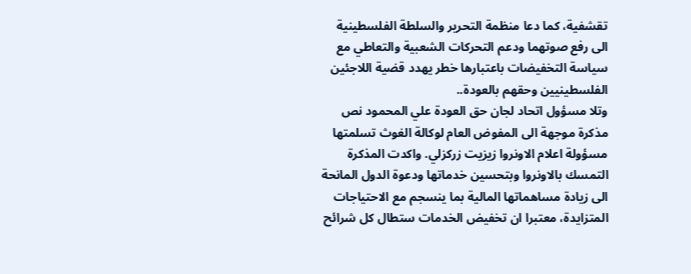تقشفية، كما دعا منظمة التحرير والسلطة الفلسطينية الى رفع صوتهما ودعم التحركات الشعبية والتعاطي مع سياسة التخفيضات باعتبارها خطر يهدد قضية اللاجئين الفلسطينيين وحقهم بالعودة..
وتلا مسؤول اتحاد لجان حق العودة علي المحمود نص مذكرة موجهة الى المفوض العام لوكالة الغوث تسلمتها مسؤولة اعلام الاونروا زيزيت زركزلي. واكدت المذكرة التمسك بالاونروا وبتحسين خدماتها ودعوة الدول المانحة الى زيادة مساهماتها المالية بما ينسجم مع الاحتياجات المتزايدة، معتبرا ان تخفيض الخدمات ستطال كل شرائح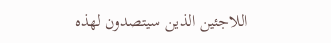اللاجئين الذين سيتصدون لهذه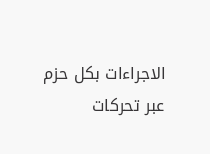الاجراءات بكل حزم عبر تحركات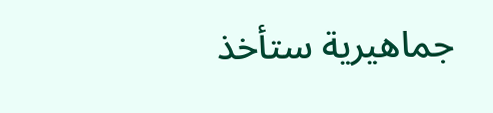جماهيرية ستأخذ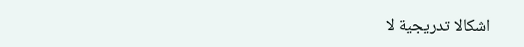اشكالا تدريجية لا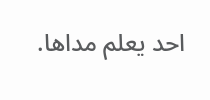احد يعلم مداها.